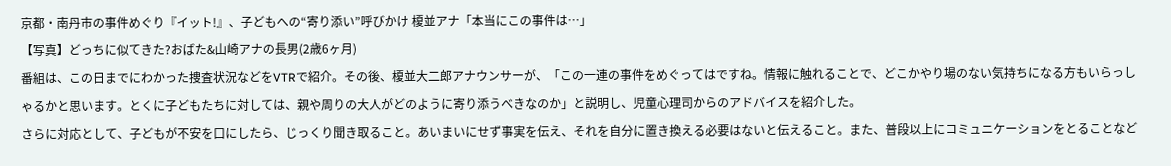京都・南丹市の事件めぐり『イット!』、子どもへの“寄り添い”呼びかけ 榎並アナ「本当にこの事件は…」
【写真】どっちに似てきた?おばた&山崎アナの長男(2歳6ヶ月)
番組は、この日までにわかった捜査状況などをVTRで紹介。その後、榎並大二郎アナウンサーが、「この一連の事件をめぐってはですね。情報に触れることで、どこかやり場のない気持ちになる方もいらっしゃるかと思います。とくに子どもたちに対しては、親や周りの大人がどのように寄り添うべきなのか」と説明し、児童心理司からのアドバイスを紹介した。
さらに対応として、子どもが不安を口にしたら、じっくり聞き取ること。あいまいにせず事実を伝え、それを自分に置き換える必要はないと伝えること。また、普段以上にコミュニケーションをとることなど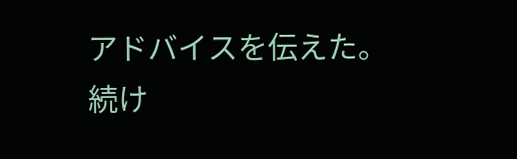アドバイスを伝えた。
続け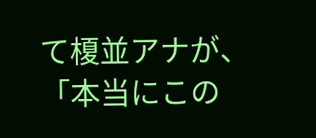て榎並アナが、「本当にこの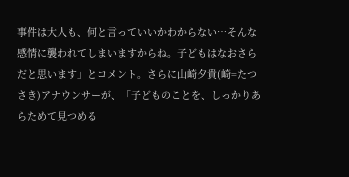事件は大人も、何と言っていいかわからない…そんな感情に襲われてしまいますからね。子どもはなおさらだと思います」とコメント。さらに山崎夕貴(崎=たつさき)アナウンサーが、「子どものことを、しっかりあらためて見つめる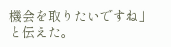機会を取りたいですね」と伝えた。